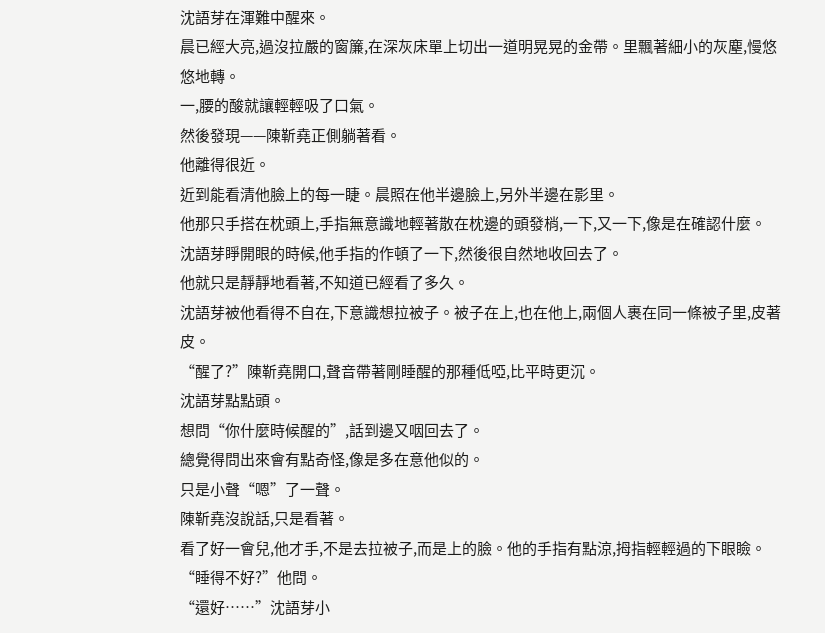沈語芽在渾難中醒來。
晨已經大亮,過沒拉嚴的窗簾,在深灰床單上切出一道明晃晃的金帶。里飄著細小的灰塵,慢悠悠地轉。
一,腰的酸就讓輕輕吸了口氣。
然後發現——陳靳堯正側躺著看。
他離得很近。
近到能看清他臉上的每一睫。晨照在他半邊臉上,另外半邊在影里。
他那只手搭在枕頭上,手指無意識地輕著散在枕邊的頭發梢,一下,又一下,像是在確認什麼。
沈語芽睜開眼的時候,他手指的作頓了一下,然後很自然地收回去了。
他就只是靜靜地看著,不知道已經看了多久。
沈語芽被他看得不自在,下意識想拉被子。被子在上,也在他上,兩個人裹在同一條被子里,皮著皮。
“醒了?”陳靳堯開口,聲音帶著剛睡醒的那種低啞,比平時更沉。
沈語芽點點頭。
想問“你什麼時候醒的”,話到邊又咽回去了。
總覺得問出來會有點奇怪,像是多在意他似的。
只是小聲“嗯”了一聲。
陳靳堯沒說話,只是看著。
看了好一會兒,他才手,不是去拉被子,而是上的臉。他的手指有點涼,拇指輕輕過的下眼瞼。
“睡得不好?”他問。
“還好……”沈語芽小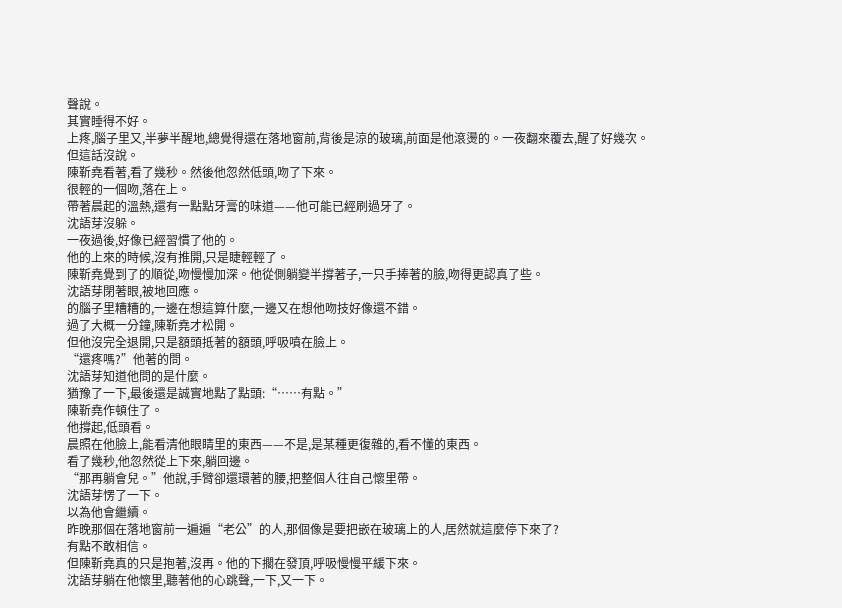聲說。
其實睡得不好。
上疼,腦子里又,半夢半醒地,總覺得還在落地窗前,背後是涼的玻璃,前面是他滾燙的。一夜翻來覆去,醒了好幾次。
但這話沒說。
陳靳堯看著,看了幾秒。然後他忽然低頭,吻了下來。
很輕的一個吻,落在上。
帶著晨起的溫熱,還有一點點牙膏的味道——他可能已經刷過牙了。
沈語芽沒躲。
一夜過後,好像已經習慣了他的。
他的上來的時候,沒有推開,只是睫輕輕了。
陳靳堯覺到了的順從,吻慢慢加深。他從側躺變半撐著子,一只手捧著的臉,吻得更認真了些。
沈語芽閉著眼,被地回應。
的腦子里糟糟的,一邊在想這算什麼,一邊又在想他吻技好像還不錯。
過了大概一分鐘,陳靳堯才松開。
但他沒完全退開,只是額頭抵著的額頭,呼吸噴在臉上。
“還疼嗎?”他著的問。
沈語芽知道他問的是什麼。
猶豫了一下,最後還是誠實地點了點頭:“……有點。”
陳靳堯作頓住了。
他撐起,低頭看。
晨照在他臉上,能看清他眼睛里的東西——不是,是某種更復雜的,看不懂的東西。
看了幾秒,他忽然從上下來,躺回邊。
“那再躺會兒。”他說,手臂卻還環著的腰,把整個人往自己懷里帶。
沈語芽愣了一下。
以為他會繼續。
昨晚那個在落地窗前一遍遍“老公”的人,那個像是要把嵌在玻璃上的人,居然就這麼停下來了?
有點不敢相信。
但陳靳堯真的只是抱著,沒再。他的下擱在發頂,呼吸慢慢平緩下來。
沈語芽躺在他懷里,聽著他的心跳聲,一下,又一下。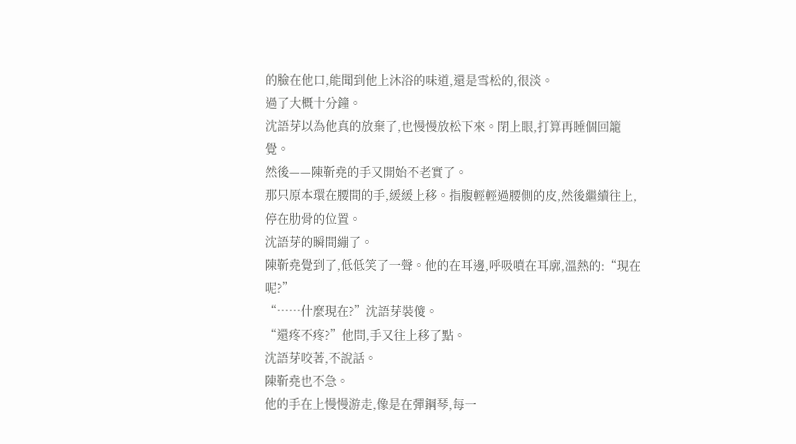的臉在他口,能聞到他上沐浴的味道,還是雪松的,很淡。
過了大概十分鐘。
沈語芽以為他真的放棄了,也慢慢放松下來。閉上眼,打算再睡個回籠覺。
然後——陳靳堯的手又開始不老實了。
那只原本環在腰間的手,緩緩上移。指腹輕輕過腰側的皮,然後繼續往上,停在肋骨的位置。
沈語芽的瞬間繃了。
陳靳堯覺到了,低低笑了一聲。他的在耳邊,呼吸噴在耳廓,溫熱的:“現在呢?”
“……什麼現在?”沈語芽裝傻。
“還疼不疼?”他問,手又往上移了點。
沈語芽咬著,不說話。
陳靳堯也不急。
他的手在上慢慢游走,像是在彈鋼琴,每一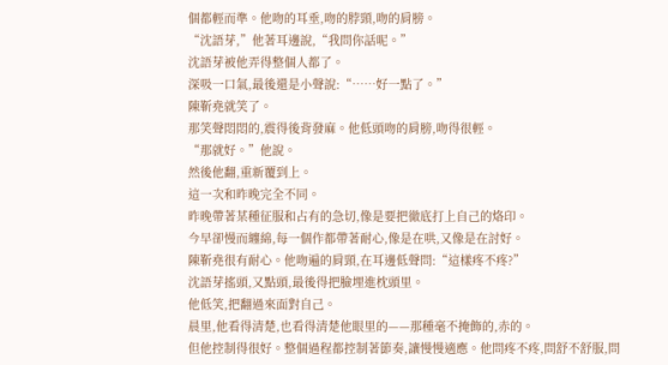個都輕而準。他吻的耳垂,吻的脖頸,吻的肩膀。
“沈語芽,”他著耳邊說,“我問你話呢。”
沈語芽被他弄得整個人都了。
深吸一口氣,最後還是小聲說:“……好一點了。”
陳靳堯就笑了。
那笑聲悶悶的,震得後背發麻。他低頭吻的肩膀,吻得很輕。
“那就好。”他說。
然後他翻,重新覆到上。
這一次和昨晚完全不同。
昨晚帶著某種征服和占有的急切,像是要把徹底打上自己的烙印。
今早卻慢而纏綿,每一個作都帶著耐心,像是在哄,又像是在討好。
陳靳堯很有耐心。他吻遍的肩頸,在耳邊低聲問:“這樣疼不疼?”
沈語芽搖頭,又點頭,最後得把臉埋進枕頭里。
他低笑,把翻過來面對自己。
晨里,他看得清楚,也看得清楚他眼里的——那種毫不掩飾的,赤的。
但他控制得很好。整個過程都控制著節奏,讓慢慢適應。他問疼不疼,問舒不舒服,問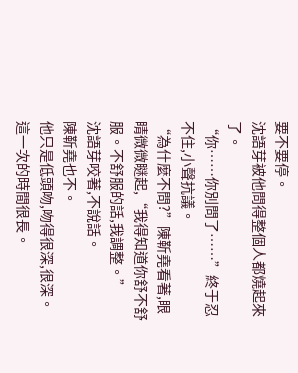要不要停。
沈語芽被他問得整個人都燒起來了。
“你……你別問了……”終于忍不住,小聲抗議。
“為什麼不問?”陳靳堯看著,眼睛微微瞇起,“我得知道你舒不舒服。不舒服的話,我調整。”
沈語芽咬著,不說話。
陳靳堯也不。
他只是低頭吻,吻得很深,很深。
這一次的時間很長。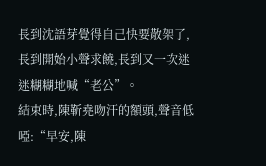長到沈語芽覺得自己快要散架了,長到開始小聲求饒,長到又一次迷迷糊糊地喊“老公”。
結束時,陳靳堯吻汗的額頭,聲音低啞:“早安,陳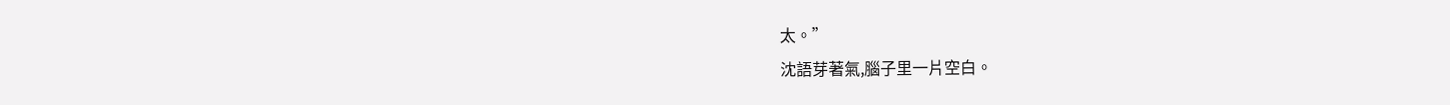太。”
沈語芽著氣,腦子里一片空白。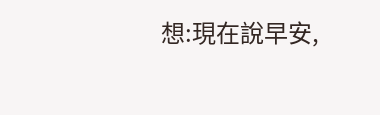想:現在說早安,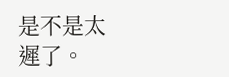是不是太遲了。